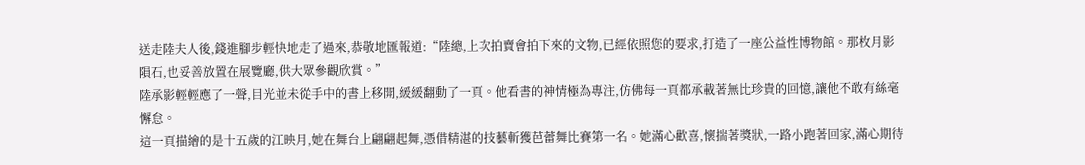送走陸夫人後,錢進腳步輕快地走了過來,恭敬地匯報道:“陸總,上次拍賣會拍下來的文物,已經依照您的要求,打造了一座公益性博物館。那枚月影隕石,也妥善放置在展覽廳,供大眾參觀欣賞。”
陸承影輕輕應了一聲,目光並未從手中的書上移開,緩緩翻動了一頁。他看書的神情極為專注,仿佛每一頁都承載著無比珍貴的回憶,讓他不敢有絲毫懈怠。
這一頁描繪的是十五歲的江映月,她在舞台上翩翩起舞,憑借精湛的技藝斬獲芭蕾舞比賽第一名。她滿心歡喜,懷揣著獎狀,一路小跑著回家,滿心期待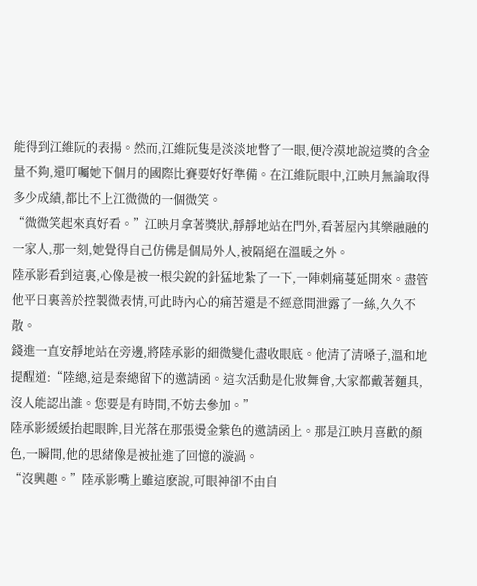能得到江維阮的表揚。然而,江維阮隻是淡淡地瞥了一眼,便冷漠地說這獎的含金量不夠,還叮囑她下個月的國際比賽要好好準備。在江維阮眼中,江映月無論取得多少成績,都比不上江微微的一個微笑。
“微微笑起來真好看。”江映月拿著獎狀,靜靜地站在門外,看著屋內其樂融融的一家人,那一刻,她覺得自己仿佛是個局外人,被隔絕在溫暖之外。
陸承影看到這裏,心像是被一根尖銳的針猛地紮了一下,一陣刺痛蔓延開來。盡管他平日裏善於控製微表情,可此時內心的痛苦還是不經意間泄露了一絲,久久不散。
錢進一直安靜地站在旁邊,將陸承影的細微變化盡收眼底。他清了清嗓子,溫和地提醒道:“陸總,這是秦總留下的邀請函。這次活動是化妝舞會,大家都戴著麵具,沒人能認出誰。您要是有時間,不妨去參加。”
陸承影緩緩抬起眼眸,目光落在那張燙金紫色的邀請函上。那是江映月喜歡的顏色,一瞬間,他的思緒像是被扯進了回憶的漩渦。
“沒興趣。”陸承影嘴上雖這麽說,可眼神卻不由自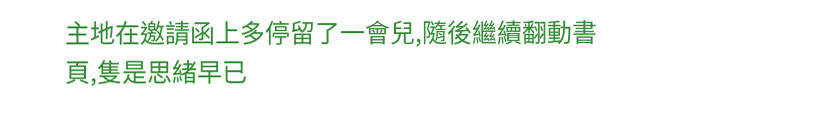主地在邀請函上多停留了一會兒,隨後繼續翻動書頁,隻是思緒早已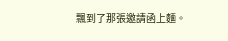飄到了那張邀請函上麵。